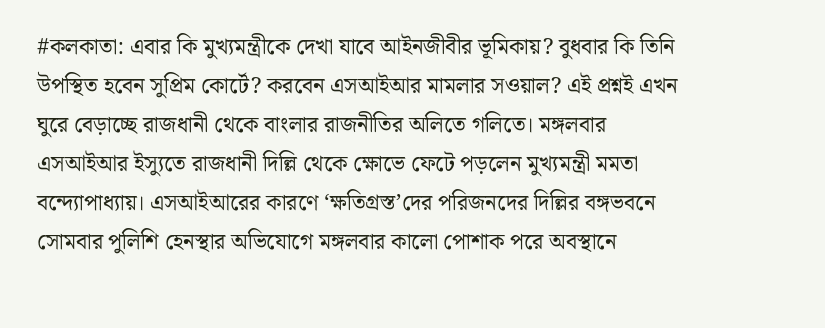#কলকাতা: এবার কি মুখ্যমন্ত্রীকে দেখা যাবে আইনজীবীর ভূমিকায়? বুধবার কি তিনি উপস্থিত হবেন সুপ্রিম কোর্টে? করবেন এসআইআর মামলার সওয়াল? এই প্রশ্নই এখন ঘুরে বেড়াচ্ছে রাজধানী থেকে বাংলার রাজনীতির অলিতে গলিতে। মঙ্গলবার এসআইআর ইস্যুতে রাজধানী দিল্লি থেকে ক্ষোভে ফেটে পড়লেন মুখ্যমন্ত্রী মমতা বন্দ্যোপাধ্যায়। এসআইআরের কারণে ‘ক্ষতিগ্রস্ত’দের পরিজনদের দিল্লির বঙ্গভবনে সোমবার পুলিশি হেনস্থার অভিযোগে মঙ্গলবার কালো পোশাক পরে অবস্থানে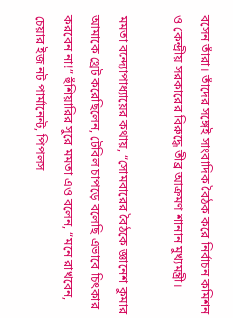বসেন তাঁরা। তাঁদের সঙ্গেই সাংবাদিক বৈঠক করে নির্বাচন কমিশন ও কেন্দ্রীয় সরকারের বিরুদ্ধে তীব্র আক্রমণ শানান মুখ্যমন্ত্রী।

মমতা বন্দ্যোপাধ্যায়ের কথায়, “সোমবারের বৈঠকে জ্ঞানেশ কুমার আমাকে থ্রেট করেছিলেন, টেবিল চাপড়ে বলেছি এভাবে চিৎকার করবেন না!” হুঁশিয়ারির সুরে মমতা এও বলেন, “মনে রাখবেন, চেয়ার ইজ নট পার্মানেন্ট, পিপলস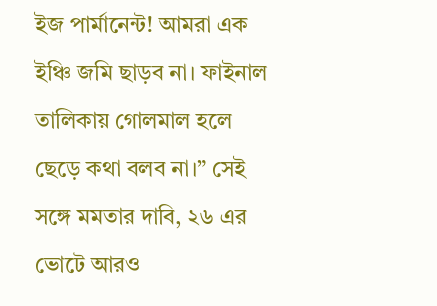ইজ পার্মানেন্ট! আমরা এক ইঞ্চি জমি ছাড়ব না। ফাইনাল তালিকায় গোলমাল হলে ছেড়ে কথা বলব না।” সেই সঙ্গে মমতার দাবি, ২৬ এর ভোটে আরও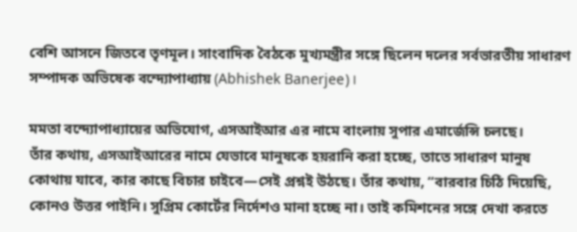বেশি আসনে জিতবে তৃণমূল। সাংবাদিক বৈঠকে মুখ্যমন্ত্রীর সঙ্গে ছিলেন দলের সর্বভারতীয় সাধারণ সম্পাদক অভিষেক বন্দ্যোপাধ্যায় (Abhishek Banerjee)।

মমতা বন্দ্যোপাধ্যায়ের অভিযোগ, এসআইআর এর নামে বাংলায় সুপার এমার্জেন্সি চলছে।
তাঁর কথায়, এসআইআরের নামে যেভাবে মানুষকে হয়রানি করা হচ্ছে, তাতে সাধারণ মানুষ কোথায় যাবে, কার কাছে বিচার চাইবে—সেই প্রশ্নই উঠছে। তাঁর কথায়, “বারবার চিঠি দিয়েছি, কোনও উত্তর পাইনি। সুপ্রিম কোর্টের নির্দেশও মানা হচ্ছে না। তাই কমিশনের সঙ্গে দেখা করতে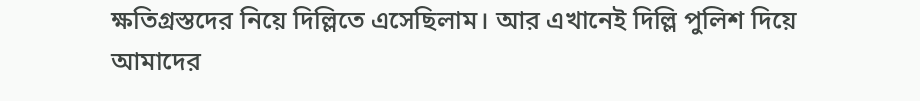ক্ষতিগ্রস্তদের নিয়ে দিল্লিতে এসেছিলাম। আর এখানেই দিল্লি পুলিশ দিয়ে আমাদের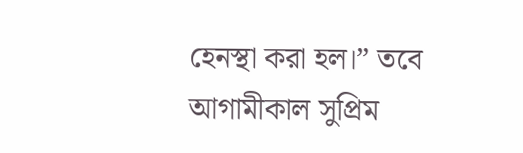হেনস্থা করা হল।” তবে আগামীকাল সুপ্রিম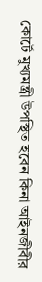কোর্টে মুখ্যমন্ত্রী উপস্থিত হবেন কিনা আইনজীবীর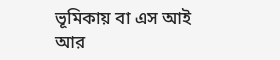ভূমিকায় বা এস আই আর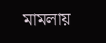মামলায়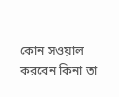কোন সওয়াল করবেন কিনা তা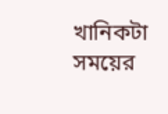খানিকটা সময়ের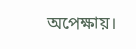অপেক্ষায়।